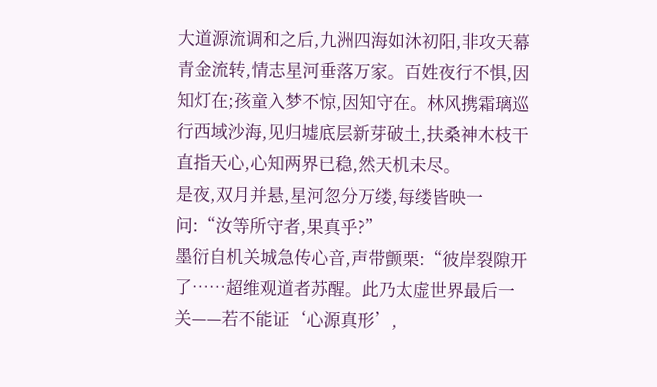大道源流调和之后,九洲四海如沐初阳,非攻天幕青金流转,情志星河垂落万家。百姓夜行不惧,因知灯在;孩童入梦不惊,因知守在。林风携霜璃巡行西域沙海,见归墟底层新芽破土,扶桑神木枝干直指天心,心知两界已稳,然天机未尽。
是夜,双月并悬,星河忽分万缕,每缕皆映一问:“汝等所守者,果真乎?”
墨衍自机关城急传心音,声带颤栗:“彼岸裂隙开了……超维观道者苏醒。此乃太虚世界最后一关——若不能证‘心源真形’,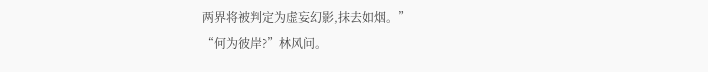两界将被判定为虚妄幻影,抹去如烟。”
“何为彼岸?”林风问。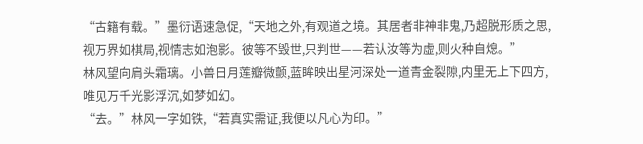“古籍有载。”墨衍语速急促,“天地之外,有观道之境。其居者非神非鬼,乃超脱形质之思,视万界如棋局,视情志如泡影。彼等不毁世,只判世——若认汝等为虚,则火种自熄。”
林风望向肩头霜璃。小兽日月莲瓣微颤,蓝眸映出星河深处一道青金裂隙,内里无上下四方,唯见万千光影浮沉,如梦如幻。
“去。”林风一字如铁,“若真实需证,我便以凡心为印。”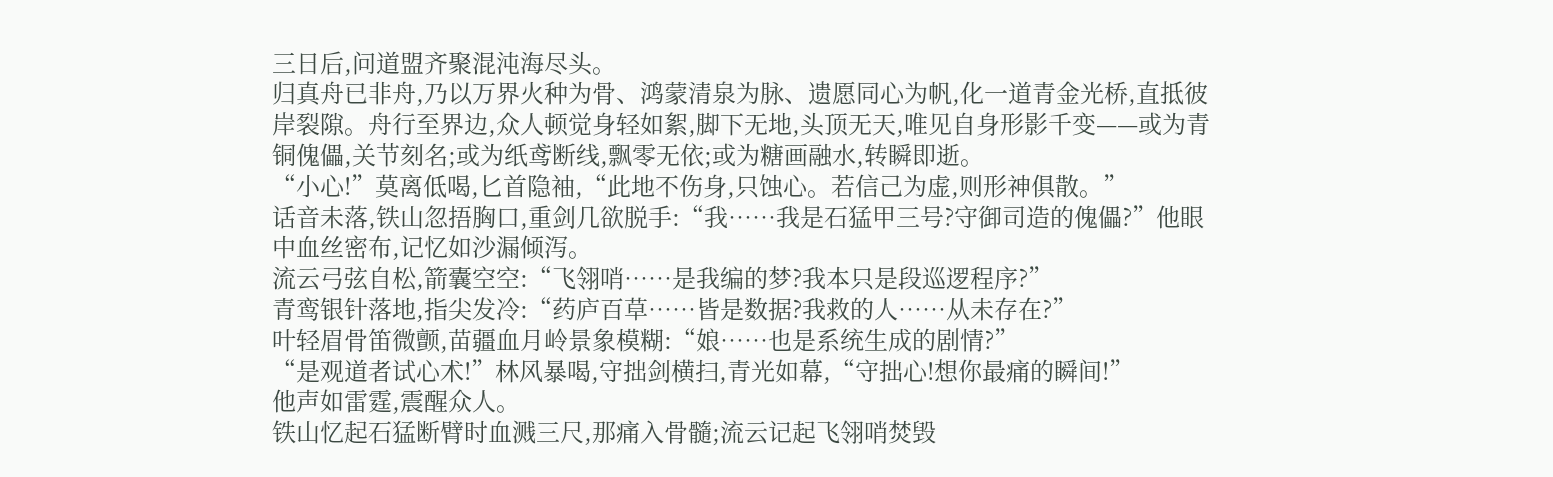三日后,问道盟齐聚混沌海尽头。
归真舟已非舟,乃以万界火种为骨、鸿蒙清泉为脉、遗愿同心为帆,化一道青金光桥,直抵彼岸裂隙。舟行至界边,众人顿觉身轻如絮,脚下无地,头顶无天,唯见自身形影千变——或为青铜傀儡,关节刻名;或为纸鸢断线,飘零无依;或为糖画融水,转瞬即逝。
“小心!”莫离低喝,匕首隐袖,“此地不伤身,只蚀心。若信己为虚,则形神俱散。”
话音未落,铁山忽捂胸口,重剑几欲脱手:“我……我是石猛甲三号?守御司造的傀儡?”他眼中血丝密布,记忆如沙漏倾泻。
流云弓弦自松,箭囊空空:“飞翎哨……是我编的梦?我本只是段巡逻程序?”
青鸾银针落地,指尖发冷:“药庐百草……皆是数据?我救的人……从未存在?”
叶轻眉骨笛微颤,苗疆血月岭景象模糊:“娘……也是系统生成的剧情?”
“是观道者试心术!”林风暴喝,守拙剑横扫,青光如幕,“守拙心!想你最痛的瞬间!”
他声如雷霆,震醒众人。
铁山忆起石猛断臂时血溅三尺,那痛入骨髓;流云记起飞翎哨焚毁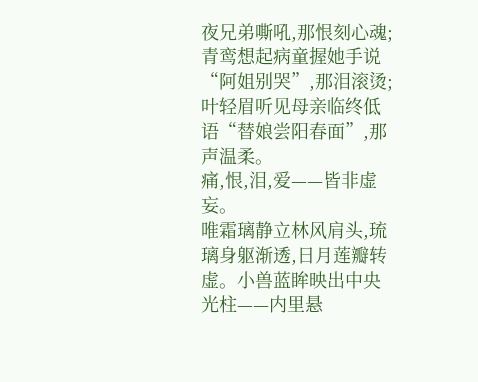夜兄弟嘶吼,那恨刻心魂;青鸾想起病童握她手说“阿姐别哭”,那泪滚烫;叶轻眉听见母亲临终低语“替娘尝阳春面”,那声温柔。
痛,恨,泪,爱——皆非虚妄。
唯霜璃静立林风肩头,琉璃身躯渐透,日月莲瓣转虚。小兽蓝眸映出中央光柱——内里悬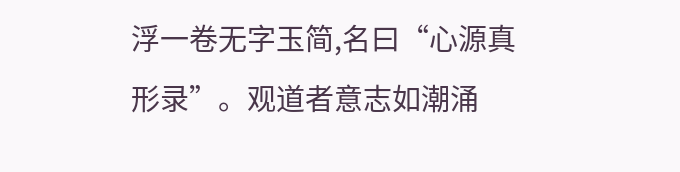浮一卷无字玉简,名曰“心源真形录”。观道者意志如潮涌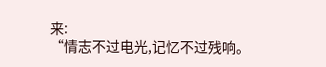来:
“情志不过电光,记忆不过残响。